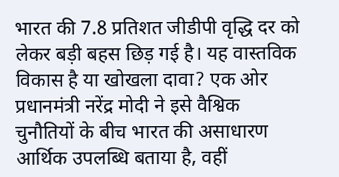भारत की 7.8 प्रतिशत जीडीपी वृद्धि दर को लेकर बड़ी बहस छिड़ गई है। यह वास्तविक विकास है या खोखला दावा? एक ओर प्रधानमंत्री नरेंद्र मोदी ने इसे वैश्विक चुनौतियों के बीच भारत की असाधारण आर्थिक उपलब्धि बताया है, वहीं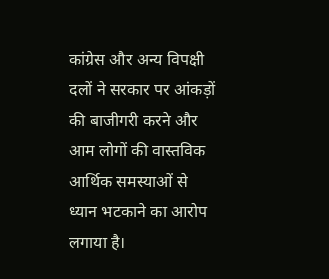कांग्रेस और अन्य विपक्षी दलों ने सरकार पर आंकड़ों की बाजीगरी करने और आम लोगों की वास्तविक आर्थिक समस्याओं से ध्यान भटकाने का आरोप लगाया है।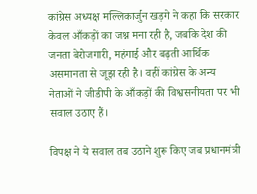कांग्रेस अध्यक्ष मल्लिकार्जुन खड़गे ने कहा कि सरकार केवल आँकड़ों का जश्न मना रही है, जबकि देश की जनता बेरोजगारी, महंगाई और बढ़ती आर्थिक असमानता से जूझ रही है। वहीं कांग्रेस के अन्य नेताओं ने जीडीपी के आँकड़ों की विश्वसनीयता पर भी सवाल उठाए हैं।

विपक्ष ने ये सवाल तब उठाने शुरू किए जब प्रधानमंत्री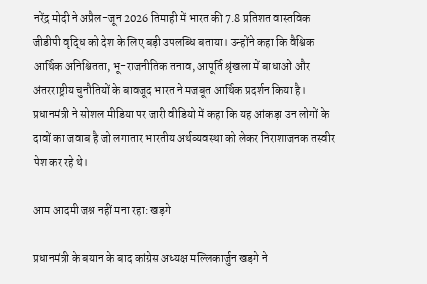नरेंद्र मोदी ने अप्रैल-जून 2026 तिमाही में भारत की 7.8 प्रतिशत वास्तविक जीडीपी वृद्धि को देश के लिए बड़ी उपलब्धि बताया। उन्होंने कहा कि वैश्विक आर्थिक अनिश्चितता, भू-राजनीतिक तनाव, आपूर्ति श्रृंखला में बाधाओं और अंतरराष्ट्रीय चुनौतियों के बावजूद भारत ने मजबूत आर्थिक प्रदर्शन किया है। प्रधानमंत्री ने सोशल मीडिया पर जारी वीडियो में कहा कि यह आंकड़ा उन लोगों के दावों का जवाब है जो लगातार भारतीय अर्थव्यवस्था को लेकर निराशाजनक तस्वीर पेश कर रहे थे।

आम आदमी जश्न नहीं मना रहा: खड़गे

प्रधानमंत्री के बयान के बाद कांग्रेस अध्यक्ष मल्लिकार्जुन खड़गे ने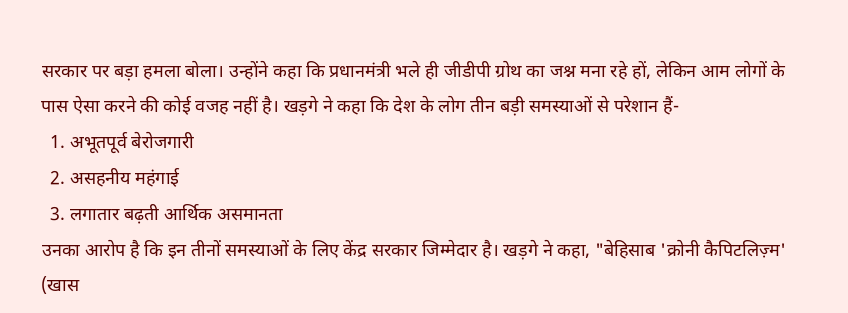सरकार पर बड़ा हमला बोला। उन्होंने कहा कि प्रधानमंत्री भले ही जीडीपी ग्रोथ का जश्न मना रहे हों, लेकिन आम लोगों के पास ऐसा करने की कोई वजह नहीं है। खड़गे ने कहा कि देश के लोग तीन बड़ी समस्याओं से परेशान हैं-
  1. अभूतपूर्व बेरोजगारी
  2. असहनीय महंगाई
  3. लगातार बढ़ती आर्थिक असमानता
उनका आरोप है कि इन तीनों समस्याओं के लिए केंद्र सरकार जिम्मेदार है। खड़गे ने कहा, "बेहिसाब 'क्रोनी कैपिटलिज़्म' (खास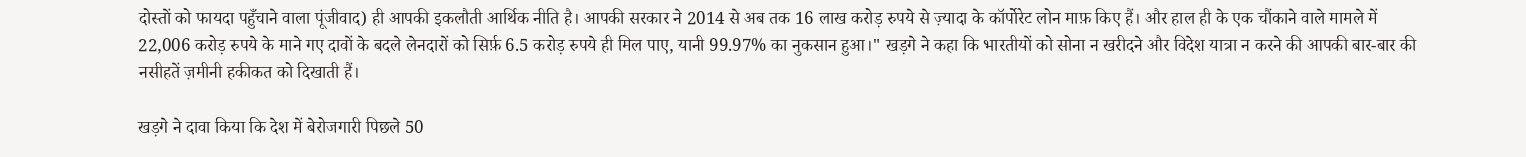दोस्तों को फायदा पहुँचाने वाला पूंजीवाद) ही आपकी इकलौती आर्थिक नीति है। आपकी सरकार ने 2014 से अब तक 16 लाख करोड़ रुपये से ज़्यादा के कॉर्पोरेट लोन माफ़ किए हैं। और हाल ही के एक चौंकाने वाले मामले में 22,006 करोड़ रुपये के माने गए दावों के बदले लेनदारों को सिर्फ़ 6.5 करोड़ रुपये ही मिल पाए, यानी 99.97% का नुकसान हुआ।" खड़गे ने कहा कि भारतीयों को सोना न खरीदने और विदेश यात्रा न करने की आपकी बार-बार की नसीहतें ज़मीनी हकीकत को दिखाती हैं।

खड़गे ने दावा किया कि देश में बेरोजगारी पिछले 50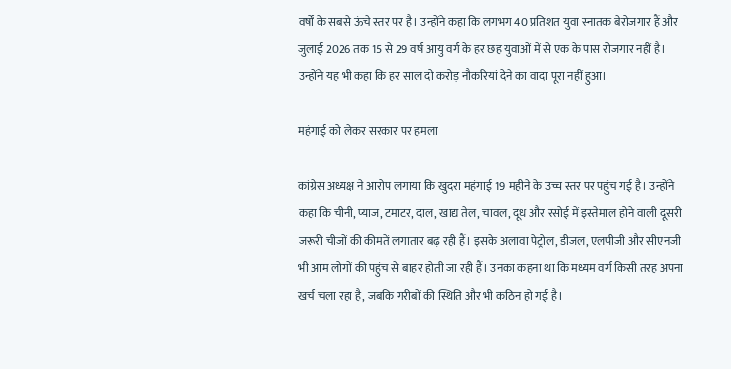वर्षों के सबसे ऊंचे स्तर पर है। उन्होंने कहा कि लगभग 40 प्रतिशत युवा स्नातक बेरोजगार हैं और जुलाई 2026 तक 15 से 29 वर्ष आयु वर्ग के हर छह युवाओं में से एक के पास रोजगार नहीं है। उन्होंने यह भी कहा कि हर साल दो करोड़ नौकरियां देने का वादा पूरा नहीं हुआ।

महंगाई को लेकर सरकार पर हमला

कांग्रेस अध्यक्ष ने आरोप लगाया कि खुदरा महंगाई 19 महीने के उच्च स्तर पर पहुंच गई है। उन्होंने कहा कि चीनी, प्याज, टमाटर, दाल, खाद्य तेल, चावल, दूध और रसोई में इस्तेमाल होने वाली दूसरी जरूरी चीजों की कीमतें लगातार बढ़ रही हैं। इसके अलावा पेट्रोल, डीजल, एलपीजी और सीएनजी भी आम लोगों की पहुंच से बाहर होती जा रही हैं। उनका कहना था कि मध्यम वर्ग किसी तरह अपना खर्च चला रहा है, जबकि गरीबों की स्थिति और भी कठिन हो गई है।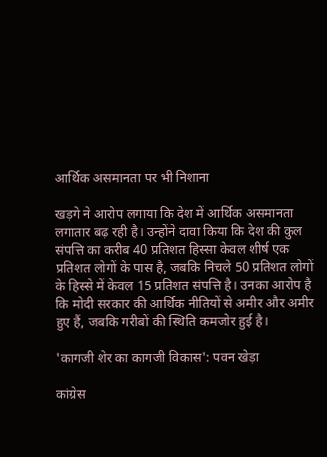आर्थिक असमानता पर भी निशाना

खड़गे ने आरोप लगाया कि देश में आर्थिक असमानता लगातार बढ़ रही है। उन्होंने दावा किया कि देश की कुल संपत्ति का करीब 40 प्रतिशत हिस्सा केवल शीर्ष एक प्रतिशत लोगों के पास है, जबकि निचले 50 प्रतिशत लोगों के हिस्से में केवल 15 प्रतिशत संपत्ति है। उनका आरोप है कि मोदी सरकार की आर्थिक नीतियों से अमीर और अमीर हुए हैं, जबकि गरीबों की स्थिति कमजोर हुई है।

'कागजी शेर का कागजी विकास': पवन खेड़ा

कांग्रेस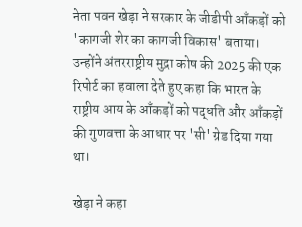नेता पवन खेड़ा ने सरकार के जीडीपी आँकड़ों को 'कागजी शेर का कागजी विकास' बताया। उन्होंने अंतरराष्ट्रीय मुद्रा कोष की 2025 की एक रिपोर्ट का हवाला देते हुए कहा कि भारत के राष्ट्रीय आय के आँकड़ों को पद्धति और आँकड़ों की गुणवत्ता के आधार पर 'सी' ग्रेड दिया गया था।

खेड़ा ने कहा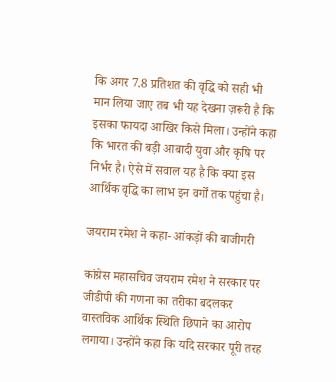कि अगर 7.8 प्रतिशत की वृद्धि को सही भी मान लिया जाए तब भी यह देखना ज़रूरी है कि इसका फायदा आखिर किसे मिला। उन्होंने कहा कि भारत की बड़ी आबादी युवा और कृषि पर निर्भर है। ऐसे में सवाल यह है कि क्या इस आर्थिक वृद्धि का लाभ इन वर्गों तक पहुंचा है।

जयराम रमेश ने कहा- आंकड़ों की बाजीगरी

कांग्रेस महासचिव जयराम रमेश ने सरकार पर जीडीपी की गणना का तरीका बदलकर वास्तविक आर्थिक स्थिति छिपाने का आरोप लगाया। उन्होंने कहा कि यदि सरकार पूरी तरह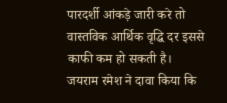पारदर्शी आंकड़े जारी करे तो वास्तविक आर्थिक वृद्धि दर इससे काफी कम हो सकती है। जयराम रमेश ने दावा किया कि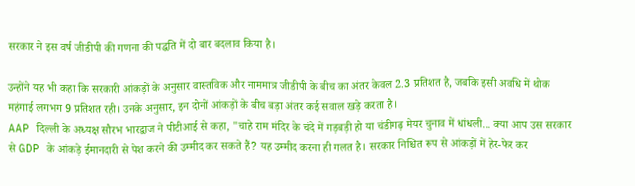सरकार ने इस वर्ष जीडीपी की गणना की पद्धति में दो बार बदलाव किया है।

उन्होंने यह भी कहा कि सरकारी आंकड़ों के अनुसार वास्तविक और नाममात्र जीडीपी के बीच का अंतर केवल 2.3 प्रतिशत है, जबकि इसी अवधि में थोक महंगाई लगभग 9 प्रतिशत रही। उनके अनुसार, इन दोनों आंकड़ों के बीच बड़ा अंतर कई सवाल खड़े करता है।
AAP दिल्ली के अध्यक्ष सौरभ भारद्वाज ने पीटीआई से कहा, "चाहे राम मंदिर के चंदे में गड़बड़ी हो या चंडीगढ़ मेयर चुनाव में धांधली... क्या आप उस सरकार से GDP के आंकड़े ईमानदारी से पेश करने की उम्मीद कर सकते हैं? यह उम्मीद करना ही गलत है। सरकार निश्चित रूप से आंकड़ों में हेर-फेर कर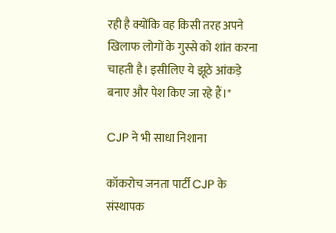रही है क्योंकि वह किसी तरह अपने खिलाफ लोगों के गुस्से को शांत करना चाहती है। इसीलिए ये झूठे आंकड़े बनाए और पेश किए जा रहे हैं।"

CJP ने भी साधा निशाना

कॉकरोच जनता पार्टी CJP के संस्थापक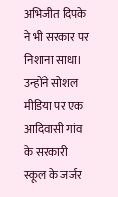अभिजीत दिपके ने भी सरकार पर निशाना साधा। उन्होंने सोशल मीडिया पर एक आदिवासी गांव के सरकारी स्कूल के जर्जर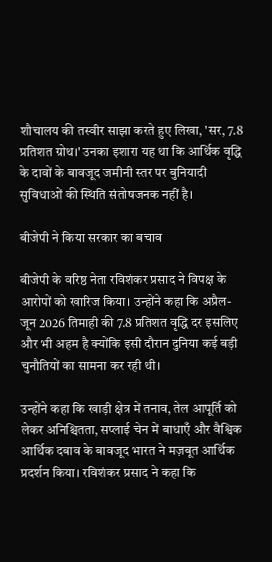शौचालय की तस्वीर साझा करते हुए लिखा, 'सर, 7.8 प्रतिशत ग्रोथ।' उनका इशारा यह था कि आर्थिक वृद्धि के दावों के बावजूद जमीनी स्तर पर बुनियादी सुविधाओं की स्थिति संतोषजनक नहीं है।

बीजेपी ने किया सरकार का बचाव

बीजेपी के वरिष्ठ नेता रविशंकर प्रसाद ने विपक्ष के आरोपों को खारिज किया। उन्होंने कहा कि अप्रैल-जून 2026 तिमाही की 7.8 प्रतिशत वृद्धि दर इसलिए और भी अहम है क्योंकि इसी दौरान दुनिया कई बड़ी चुनौतियों का सामना कर रही थी।

उन्होंने कहा कि खाड़ी क्षेत्र में तनाव, तेल आपूर्ति को लेकर अनिश्चितता, सप्लाई चेन में बाधाएँ और वैश्विक आर्थिक दबाव के बावजूद भारत ने मज़बूत आर्थिक प्रदर्शन किया। रविशंकर प्रसाद ने कहा कि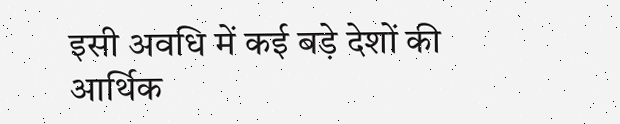इसी अवधि में कई बड़े देशों की आर्थिक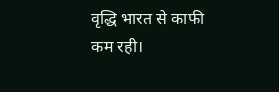वृद्धि भारत से काफी कम रही।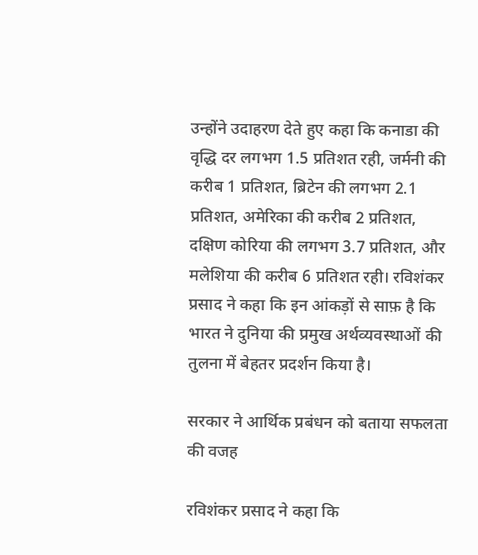उन्होंने उदाहरण देते हुए कहा कि कनाडा की वृद्धि दर लगभग 1.5 प्रतिशत रही, जर्मनी की करीब 1 प्रतिशत, ब्रिटेन की लगभग 2.1 प्रतिशत, अमेरिका की करीब 2 प्रतिशत, दक्षिण कोरिया की लगभग 3.7 प्रतिशत, और मलेशिया की करीब 6 प्रतिशत रही। रविशंकर प्रसाद ने कहा कि इन आंकड़ों से साफ़ है कि भारत ने दुनिया की प्रमुख अर्थव्यवस्थाओं की तुलना में बेहतर प्रदर्शन किया है।

सरकार ने आर्थिक प्रबंधन को बताया सफलता की वजह

रविशंकर प्रसाद ने कहा कि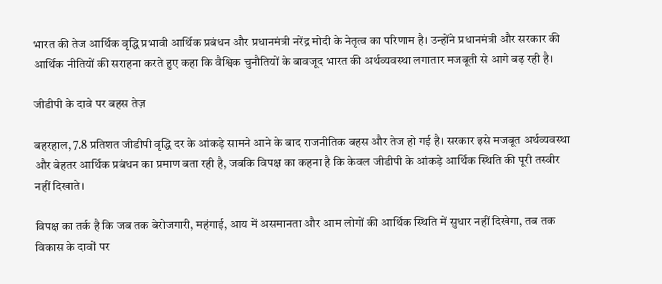भारत की तेज आर्थिक वृद्धि प्रभावी आर्थिक प्रबंधन और प्रधानमंत्री नरेंद्र मोदी के नेतृत्व का परिणाम है। उन्होंने प्रधानमंत्री और सरकार की आर्थिक नीतियों की सराहना करते हुए कहा कि वैश्विक चुनौतियों के बावजूद भारत की अर्थव्यवस्था लगातार मजबूती से आगे बढ़ रही है।

जीडीपी के दावे पर बहस तेज़

बहरहाल, 7.8 प्रतिशत जीडीपी वृद्धि दर के आंकड़े सामने आने के बाद राजनीतिक बहस और तेज हो गई है। सरकार इसे मजबूत अर्थव्यवस्था और बेहतर आर्थिक प्रबंधन का प्रमाण बता रही है, जबकि विपक्ष का कहना है कि केवल जीडीपी के आंकड़े आर्थिक स्थिति की पूरी तस्वीर नहीं दिखाते।

विपक्ष का तर्क है कि जब तक बेरोजगारी, महंगाई, आय में असमानता और आम लोगों की आर्थिक स्थिति में सुधार नहीं दिखेगा, तब तक विकास के दावों पर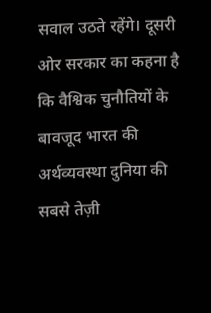सवाल उठते रहेंगे। दूसरी ओर सरकार का कहना है कि वैश्विक चुनौतियों के बावजूद भारत की अर्थव्यवस्था दुनिया की सबसे तेज़ी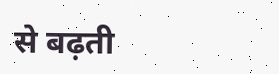से बढ़ती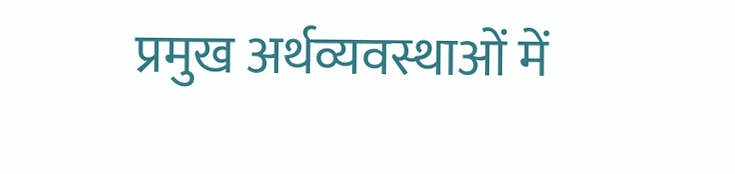प्रमुख अर्थव्यवस्थाओं में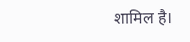शामिल है।